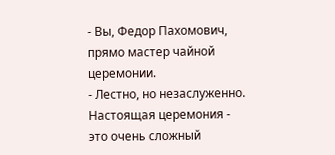- Вы, Федор Пахомович, прямо мастер чайной церемонии.
- Лестно, но незаслуженно. Настоящая церемония - это очень сложный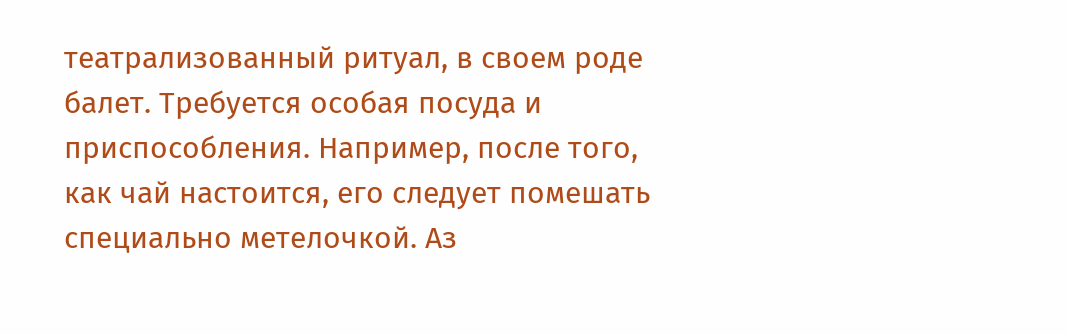театрализованный ритуал, в своем роде балет. Требуется особая посуда и приспособления. Например, после того, как чай настоится, его следует помешать специально метелочкой. Аз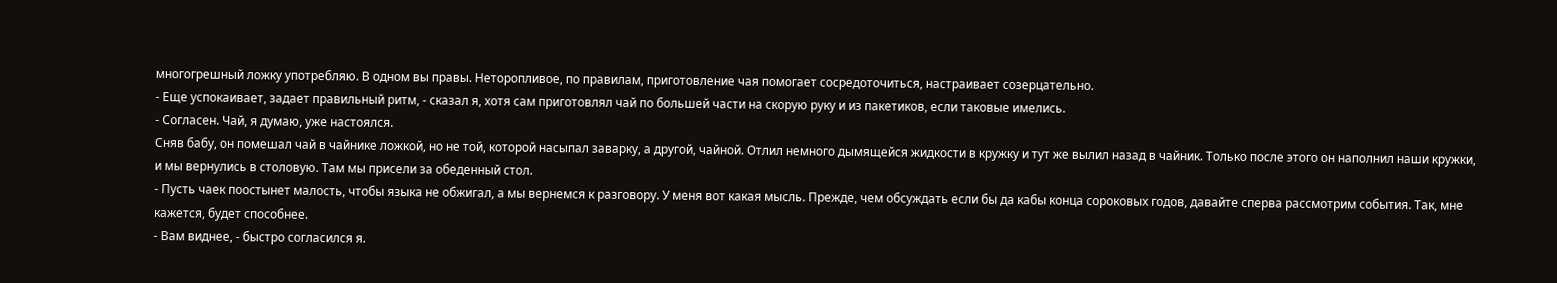многогрешный ложку употребляю. В одном вы правы. Неторопливое, по правилам, приготовление чая помогает сосредоточиться, настраивает созерцательно.
- Еще успокаивает, задает правильный ритм, - сказал я, хотя сам приготовлял чай по большей части на скорую руку и из пакетиков, если таковые имелись.
- Согласен. Чай, я думаю, уже настоялся.
Сняв бабу, он помешал чай в чайнике ложкой, но не той, которой насыпал заварку, а другой, чайной. Отлил немного дымящейся жидкости в кружку и тут же вылил назад в чайник. Только после этого он наполнил наши кружки, и мы вернулись в столовую. Там мы присели за обеденный стол.
- Пусть чаек поостынет малость, чтобы языка не обжигал, а мы вернемся к разговору. У меня вот какая мысль. Прежде, чем обсуждать если бы да кабы конца сороковых годов, давайте сперва рассмотрим события. Так, мне кажется, будет способнее.
- Вам виднее, - быстро согласился я.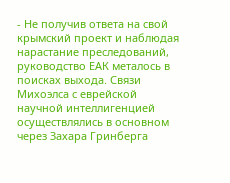- Не получив ответа на свой крымский проект и наблюдая нарастание преследований, руководство ЕАК металось в поисках выхода. Связи Михоэлса с еврейской научной интеллигенцией осуществлялись в основном через Захара Гринберга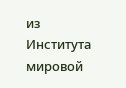из Института мировой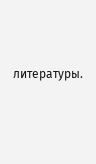литературы.